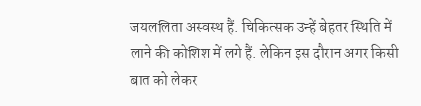जयललिता अस्वस्थ हैं. चिकित्सक उन्हें बेहतर स्थिति में लाने की कोशिश में लगे हैं. लेकिन इस दौरान अगर किसी बात को लेकर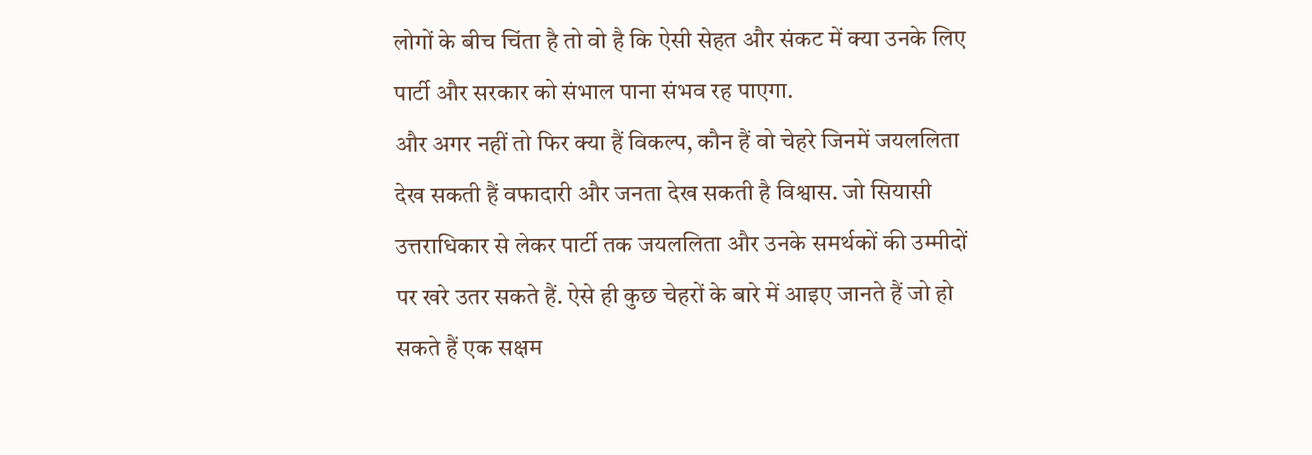लोगों के बीच चिंता है तो वो है कि ऐसी सेहत और संकट में क्या उनके लिए पार्टी और सरकार को संभाल पाना संभव रह पाएगा.
और अगर नहीं तो फिर क्या हैं विकल्प, कौन हैं वो चेहरे जिनमें जयललिता देख सकती हैं वफादारी और जनता देख सकती है विश्वास. जो सियासी उत्तराधिकार से लेकर पार्टी तक जयललिता और उनके समर्थकों की उम्मीदों पर खरे उतर सकते हैं. ऐसे ही कुछ चेहरों के बारे में आइए जानते हैं जो हो सकते हैं एक सक्षम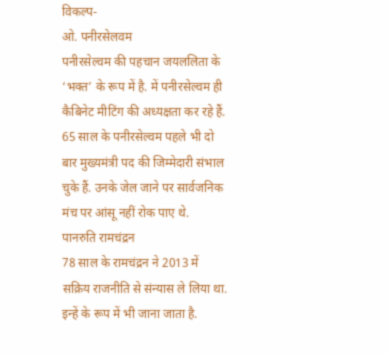विकल्प-
ओ. पनीरसेलवम
पनीरसेल्वम की पहचान जयललिता के ‘भक्त’ के रूप में है. में पनीरसेल्वम ही कैबिनेट मीटिंग की अध्यक्षता कर रहे हैं. 65 साल के पनीरसेल्वम पहले भी दो बार मुख्यमंत्री पद की जिम्मेदारी संभाल चुके हैं. उनके जेल जाने पर सार्वजनिक मंच पर आंसू नहीं रोक पाए थे.
पानरुति रामचंद्रन
78 साल के रामचंद्रन ने 2013 में सक्रिय राजनीति से संन्यास ले लिया था. इन्हें के रूप में भी जाना जाता है.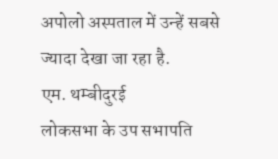अपोलो अस्पताल में उन्हें सबसे ज्यादा देखा जा रहा है.
एम. थम्बीदुरई
लोकसभा के उप सभापति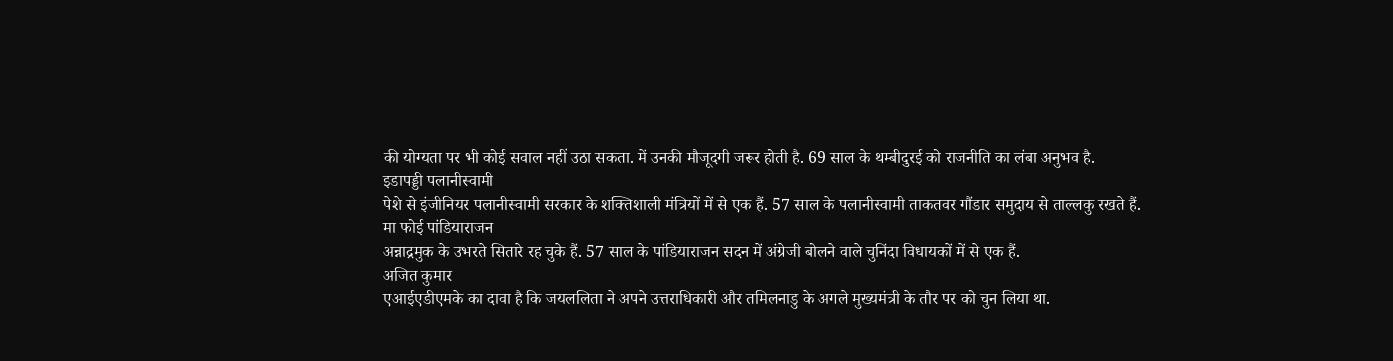की योग्यता पर भी कोई सवाल नहीं उठा सकता. में उनकी मौजूदगी जरूर होती है. 69 साल के थम्बीदुरई को राजनीति का लंबा अनुभव है.
इडापड्डी पलानीस्वामी
पेशे से इंजीनियर पलानीस्वामी सरकार के शक्तिशाली मंत्रियों में से एक हैं. 57 साल के पलानीस्वामी ताकतवर गौंडार समुदाय से ताल्लकु रखते हैं.
मा फोई पांडियाराजन
अन्नाद्रमुक के उभरते सितारे रह चुके हैं. 57 साल के पांडियाराजन सदन में अंग्रेजी बोलने वाले चुनिंदा विधायकों में से एक हैं.
अजित कुमार
एआईएडीएमके का दावा है कि जयललिता ने अपने उत्तराधिकारी और तमिलनाडु के अगले मुख्यमंत्री के तौर पर को चुन लिया था.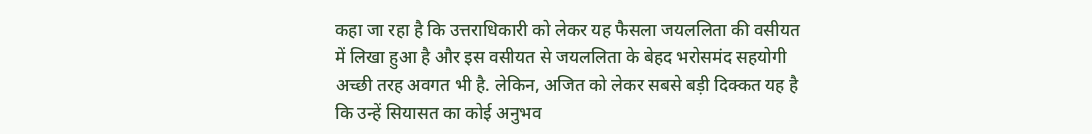कहा जा रहा है कि उत्तराधिकारी को लेकर यह फैसला जयललिता की वसीयत में लिखा हुआ है और इस वसीयत से जयललिता के बेहद भरोसमंद सहयोगी अच्छी तरह अवगत भी है. लेकिन, अजित को लेकर सबसे बड़ी दिक्कत यह है कि उन्हें सियासत का कोई अनुभव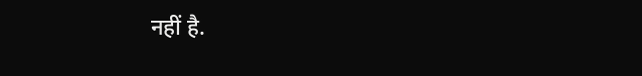नहीं है.